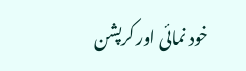خود نمائی اور کرپشن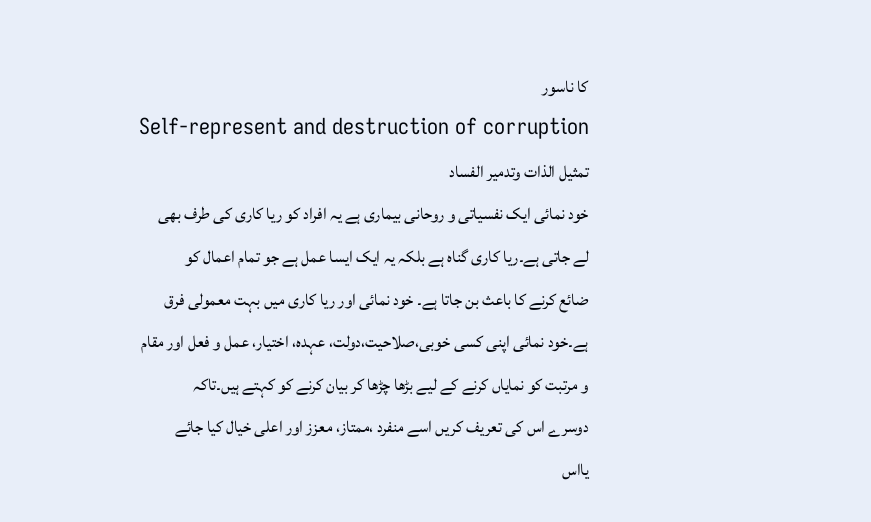کا ناسور
Self-represent and destruction of corruption
تمثيل الذات وتدمير الفساد
خود نمائی ایک نفسیاتی و روحانی بیماری ہے یہ افراد کو ریا کاری کی طرف بھی
لے جاتی ہے۔ریا کاری گناہ ہے بلکہ یہ ایک ایسا عمل ہے جو تمام اعمال کو
ضائع کرنے کا باعث بن جاتا ہے۔ خود نمائی اور ریا کاری میں بہت معمولی فرق
ہے۔خود نمائی اپنی کسی خوبی،صلاحیت،دولت، عہدہ، اختیار، عمل و فعل اور مقام
و مرتبت کو نمایاں کرنے کے لیے بڑھا چڑھا کر بیان کرنے کو کہتے ہیں۔تاکہ
دوسرے اس کی تعریف کریں اسے منفرد ،ممتاز، معزز اور اعلی خیال کیا جائے
یااس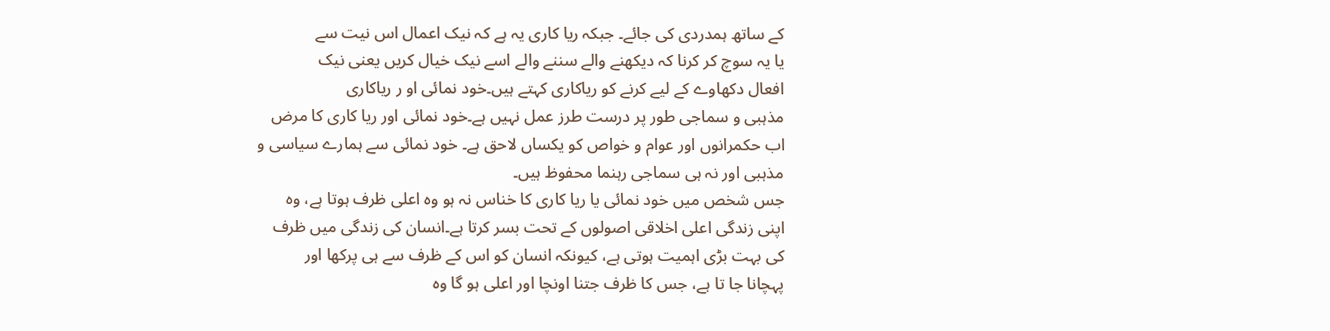کے ساتھ ہمدردی کی جائے۔ جبکہ ریا کاری یہ ہے کہ نیک اعمال اس نیت سے
یا یہ سوچ کر کرنا کہ دیکھنے والے سننے والے اسے نیک خیال کریں یعنی نیک
افعال دکھاوے کے لیے کرنے کو ریاکاری کہتے ہیں۔خود نمائی او ر ریاکاری
مذہبی و سماجی طور پر درست طرز عمل نہیں ہے۔خود نمائی اور ریا کاری کا مرض
اب حکمرانوں اور عوام و خواص کو یکساں لاحق ہے۔ خود نمائی سے ہمارے سیاسی و
مذہبی اور نہ ہی سماجی رہنما محفوظ ہیں۔
جس شخص میں خود نمائی یا ریا کاری کا خناس نہ ہو وہ اعلی ظرف ہوتا ہے، وہ
اپنی زندگی اعلی اخلاقی اصولوں کے تحت بسر کرتا ہے۔انسان کی زندگی میں ظرف
کی بہت بڑی اہمیت ہوتی ہے، کیونکہ انسان کو اس کے ظرف سے ہی پرکھا اور
پہچانا جا تا ہے، جس کا ظرف جتنا اونچا اور اعلی ہو گا وہ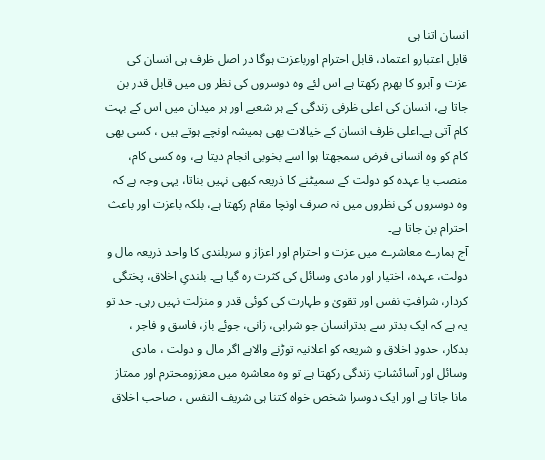انسان اتنا ہی
قابل اعتبارو اعتماد، قابل احترام اورباعزت ہوگا در اصل ظرف ہی انسان کی
عزت و آبرو کا بھرم رکھتا ہے اس لئے وہ دوسروں کی نظر وں میں قابل قدر بن
جاتا ہے، انسان کی اعلی ظرفی زندگی کے ہر شعبے اور ہر میدان میں اس کے بہت
کام آتی ہے۔اعلی ظرف انسان کے خیالات بھی ہمیشہ اونچے ہوتے ہیں ، کسی بھی
کام کو وہ انسانی فرض سمجھتا ہوا اسے بخوبی انجام دیتا ہے، وہ کسی کام،
منصب یا عہدہ کو دولت کے سمیٹنے کا ذریعہ کبھی نہیں بناتا، یہی وجہ ہے کہ
وہ دوسروں کی نظروں میں نہ صرف اونچا مقام رکھتا ہے، بلکہ باعزت اور باعث
احترام بن جاتا ہے۔
آج ہمارے معاشرے میں عزت و احترام اور اعزاز و سربلندی کا واحد ذریعہ مال و
دولت، عہدہ، اختیار اور مادی وسائل کی کثرت رہ گیا ہے۔ بلندیِ اخلاق، پختگی
کردار، شرافتِ نفس اور تقویٰ و طہارت کی کوئی قدر و منزلت نہیں رہی۔ حد تو
یہ ہے کہ ایک بدتر سے بدترانسان جو شرابی، زانی، جوئے باز، فاسق و فاجر ،
بدکار، حدودِ اخلاق و شریعہ کو اعلانیہ توڑنے والاہے اگر مال و دولت ، مادی
وسائل اور آسائشاتِ زندگی رکھتا ہے تو وہ معاشرہ میں معززومحترم اور ممتاز
مانا جاتا ہے اور ایک دوسرا شخص خواہ کتنا ہی شریف النفس ، صاحب اخلاق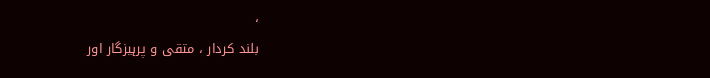،
بلند کردار ، متقی و پرہیزگار اور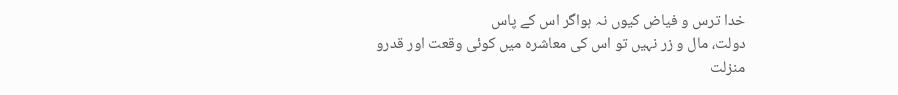خدا ترس و فیاض کیوں نہ ہواگر اس کے پاس
دولت، مال و زر نہیں تو اس کی معاشرہ میں کوئی وقعت اور قدرو منزلت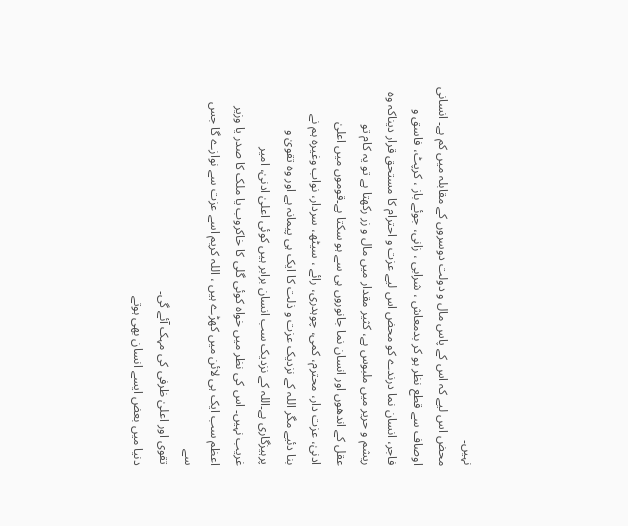نہیں۔
محض اس لیے کہ اس کے پاس مال و دولت دوسروں کے مقابلہ میں کم ہے۔ انسانی
اوصاف سے قطع نظر ہو کر بدمعاش ، شرابی ، زانی، جوئے باز ، کرپٹ، فاسق و
فاجر، انسان نما درندے کو محض اس لیے عزت و احترام کا مستحق قرار دیناکہ وہ
ریشم و حریر میں ملبوس ہے، کثیر مقدار میں مال و زر رکھتا ہے تو یہ کام تو
عقل کے اندھوں اور انسان نما جانوروں ہی سے ہو سکتا ہے۔قوموں میں اعلیٰ
ادنیٰ، عزت دار، محترم، کمی، چوہدری، رائے ، سیٹھ، سردار، نواب وغیرہ ہم نے
بنا دئیے مگر اللہ کے نزدیک عزت و ذلت کا ایک ہی پیمانہ ہے اور وہ تقویٰ و
پرہیزگاری ہے۔اللہ کے نزدیک سب انسان برابر ہیں کوئی اعلیٰ ادنیٰ، امیر
غریب نہیں۔ اس کی نظر میں خواہ کوئی گلی کا خاکروب یا ملک کا صدر یا وزیر
اعظم سب ایک ہی لائن میں کھڑے ہیں ، اللہ کریم اسے عزت سے نوازے گا جس سے
تقوی اور اعلیٰ ظرفی کی مہک آئے گی۔
دنیا میں بعض ایسے انسان بھی ہوتے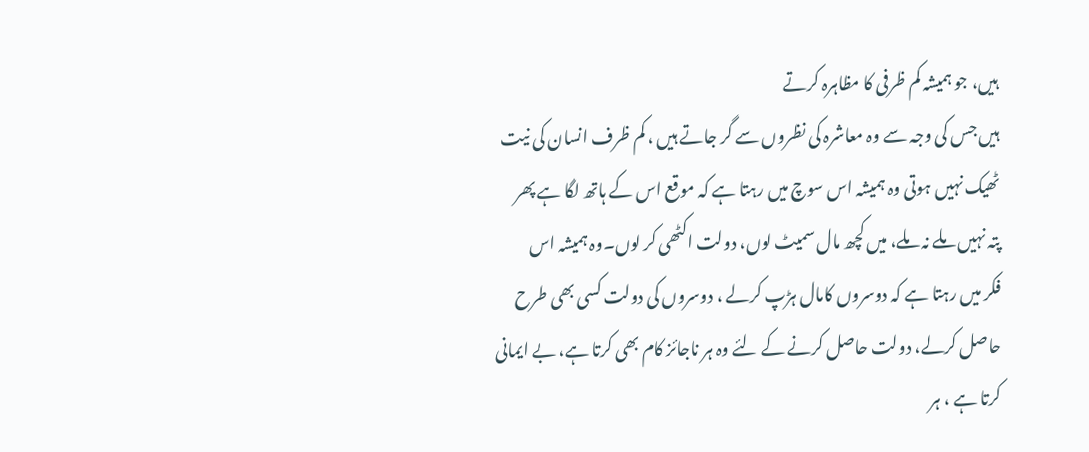ہیں، جو ہمیشہ کم ظرفی کا مظاہرہ کرتے
ہیں جس کی وجہ سے وہ معاشرہ کی نظروں سے گر جاتے ہیں ، کم ظرف انسان کی نیت
ٹھیک نہیں ہوتی وہ ہمیشہ اس سوچ میں رہتا ہے کہ موقع اس کے ہاتھ لگا ہے پھر
پتہ نہیں ملے نہ ملے، میں کچھ مال سمیٹ لوں، دولت اکٹھی کر لوں۔وہ ہمیشہ اس
فکر میں رہتا ہے کہ دوسروں کامال ہڑپ کرلے ، دوسروں کی دولت کسی بھی طرح
حاصل کرلے، دولت حاصل کرنے کے لئے وہ ہر ناجائز کام بھی کرتا ہے، بے ایمانی
کرتا ہے ، ہر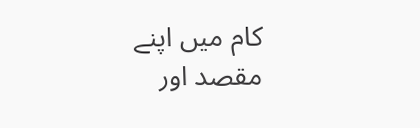کام میں اپنے مقصد اور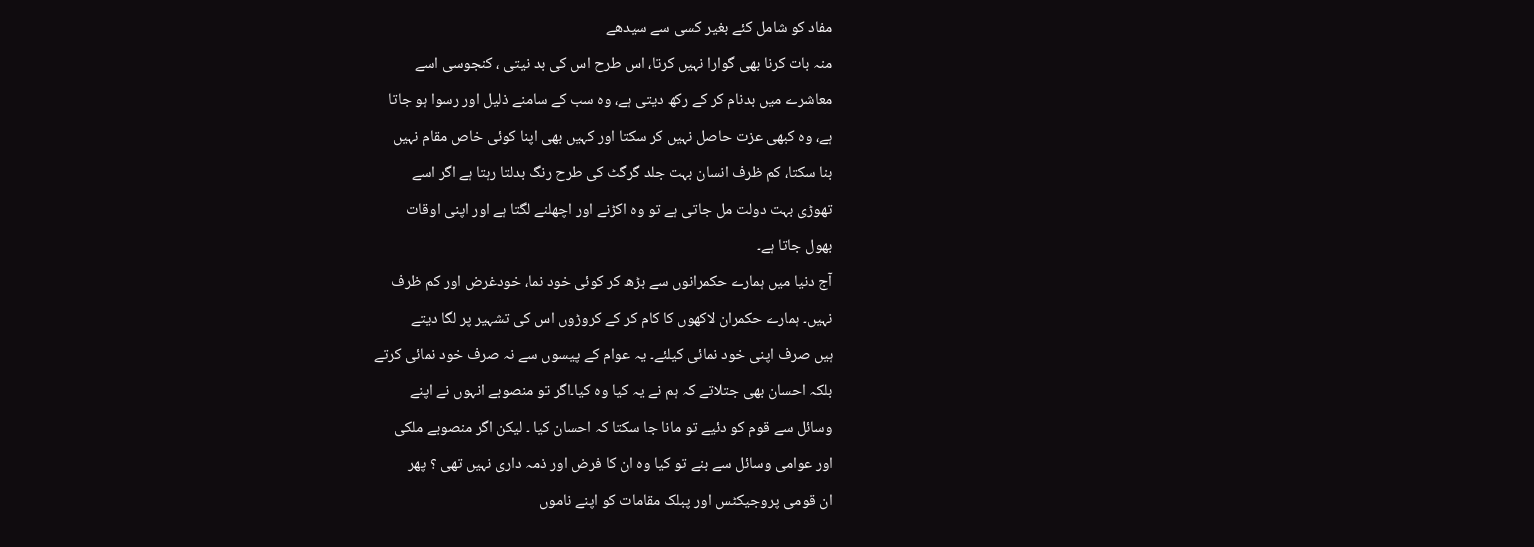مفاد کو شامل کئے بغیر کسی سے سیدھے
منہ بات کرنا بھی گوارا نہیں کرتا، اس طرح اس کی بد نیتی ، کنجوسی اسے
معاشرے میں بدنام کر کے رکھ دیتی ہے، وہ سب کے سامنے ذلیل اور رسوا ہو جاتا
ہے، وہ کبھی عزت حاصل نہیں کر سکتا اور کہیں بھی اپنا کوئی خاص مقام نہیں
بنا سکتا، کم ظرف انسان بہت جلد گرگٹ کی طرح رنگ بدلتا رہتا ہے اگر اسے
تھوڑی بہت دولت مل جاتی ہے تو وہ اکڑنے اور اچھلنے لگتا ہے اور اپنی اوقات
بھول جاتا ہے۔
آج دنیا میں ہمارے حکمرانوں سے بڑھ کر کوئی خود نما، خودغرض اور کم ظرف
نہیں۔ ہمارے حکمران لاکھوں کا کام کر کے کروڑوں اس کی تشہیر پر لگا دیتے
ہیں صرف اپنی خود نمائی کیلئے۔ یہ عوام کے پیسوں سے نہ صرف خود نمائی کرتے
بلکہ احسان بھی جتلاتے کہ ہم نے یہ کیا وہ کیا۔اگر تو منصوبے انہوں نے اپنے
وسائل سے قوم کو دئیے تو مانا جا سکتا کہ احسان کیا ۔ لیکن اگر منصوبے ملکی
اور عوامی وسائل سے بنے تو کیا وہ ان کا فرض اور ذمہ داری نہیں تھی ؟ پھر
ان قومی پروجیکٹس اور پبلک مقامات کو اپنے ناموں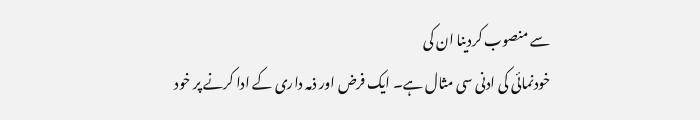سے منصوب کردینا ان کی
خودنمائی کی ادنی سی مثال ہے۔ ایک فرض اور ذمہ داری کے ادا کرنے پر خود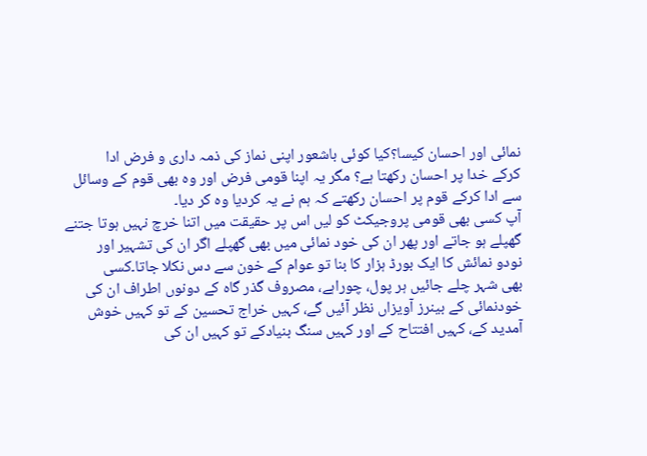نمائی اور احسان کیسا؟کیا کوئی باشعور اپنی نماز کی ذمہ داری و فرض ادا
کرکے خدا پر احسان رکھتا ہے؟ مگر یہ اپنا قومی فرض اور وہ بھی قوم کے وسائل
سے ادا کرکے قوم پر احسان رکھتے کہ ہم نے یہ کردیا وہ کر دیا۔
آپ کسی بھی قومی پروجیکٹ کو لیں اس پر حقیقت میں اتنا خرچ نہیں ہوتا جتنے
گھپلے ہو جاتے اور پھر ان کی خود نمائی میں بھی گھپلے اگر ان کی تشہیر اور
نودو نمائش کا ایک بورڈ ہزار کا بنا تو عوام کے خون سے دس نکلا جاتا۔کسی
بھی شہر چلے جائیں ہر پول، چوراہے، مصروف گذر گاہ کے دونوں اطراف ان کی
خودنمائی کے بینرز آویزاں نظر آئیں گے، کہیں خراج تحسین کے تو کہیں خوش
آمدید کے، کہیں افتتاح کے اور کہیں سنگ بنیادکے تو کہیں ان کی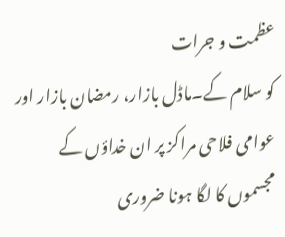عظمت و جرات
کو سلام کے۔ماڈل بازار، رمضان بازار اور عوامی فلاحی مراکز پر ان خداؤں کے
مجسموں کا لگا ہونا ضروری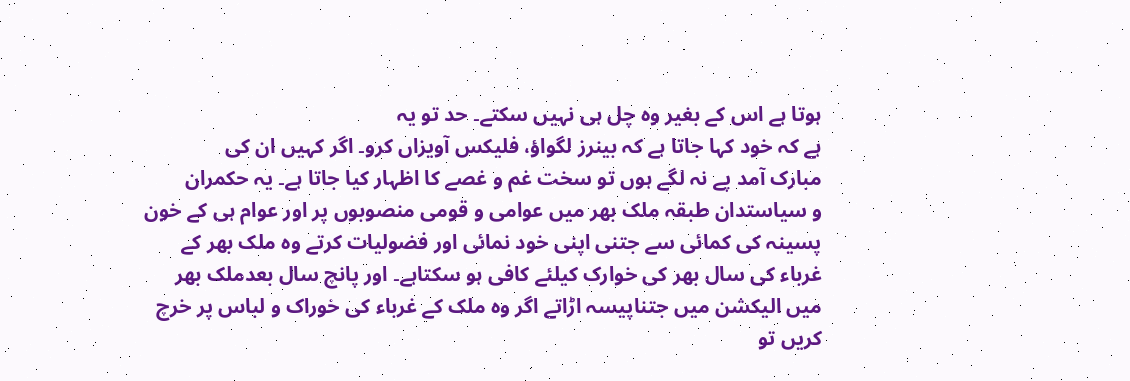ہوتا ہے اس کے بغیر وہ چل ہی نہیں سکتے۔ حد تو یہ
ہے کہ خود کہا جاتا ہے کہ بینرز لگواؤ، فلیکس آویزاں کرو۔ اگر کہیں ان کی
مبارک آمد پے نہ لگے ہوں تو سخت غم و غصے کا اظہار کیا جاتا ہے۔ یہ حکمران
و سیاستدان طبقہ ملک بھر میں عوامی و قومی منصوبوں پر اور عوام ہی کے خون
پسینہ کی کمائی سے جتنی اپنی خود نمائی اور فضولیات کرتے وہ ملک بھر کے
غرباء کی سال بھر کی خوارک کیلئے کافی ہو سکتاہے۔ اور پانچ سال بعدملک بھر
میں الیکشن میں جتناپیسہ اڑاتے اگر وہ ملک کے غرباء کی خوراک و لباس پر خرچ
کریں تو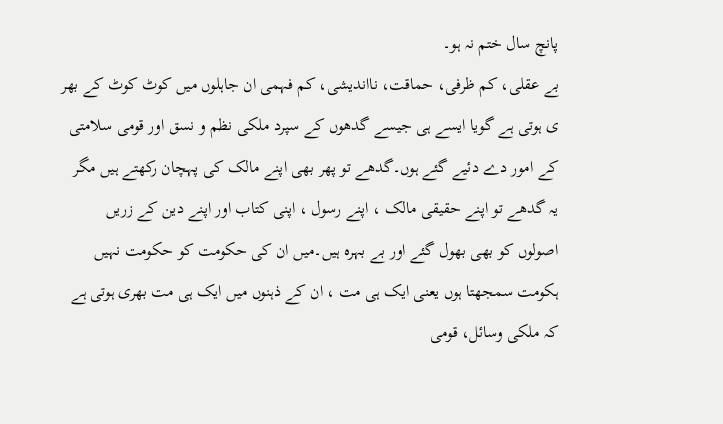پانچ سال ختم نہ ہو۔
بے عقلی، کم ظرفی، حماقت، نااندیشی، کم فہمی ان جاہلوں میں کوٹ کوٹ کے بھر
ی ہوتی ہے گویا ایسے ہی جیسے گدھوں کے سپرد ملکی نظم و نسق اور قومی سلامتی
کے امور دے دئیے گئے ہوں۔گدھے تو پھر بھی اپنے مالک کی پہچان رکھتے ہیں مگر
یہ گدھے تو اپنے حقیقی مالک ، اپنے رسول ، اپنی کتاب اور اپنے دین کے زریں
اصولوں کو بھی بھول گئے اور بے بہرہ ہیں۔میں ان کی حکومت کو حکومت نہیں
ہکومت سمجھتا ہوں یعنی ایک ہی مت ، ان کے ذہنوں میں ایک ہی مت بھری ہوتی ہے
کہ ملکی وسائل، قومی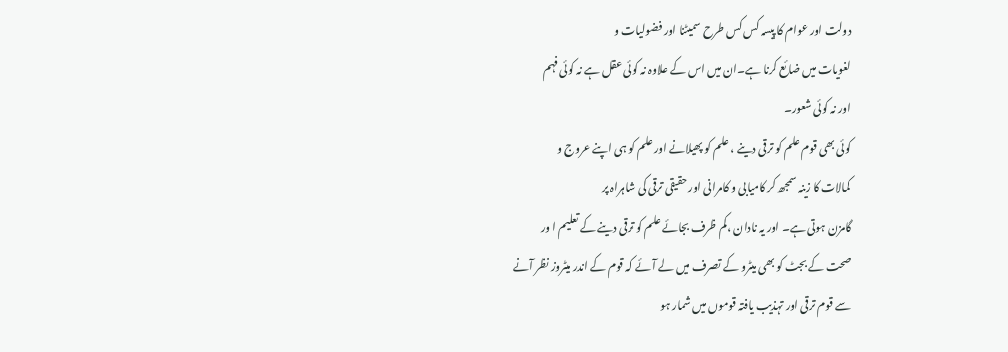دولت اور عوام کا پیسہ کس کس طرح سمیٹنا اور فضولیات و
لغویات میں ضائع کرنا ہے۔ان میں اس کے علاوہ نہ کوئی عقل ہے نہ کوئی فہم
اور نہ کوئی شعور۔
کوئی بھی قوم علم کو ترقی دینے ، علم کو پھیلانے اور علم کو ہی اپنے عروج و
کمالات کا زینہ سمجھ کر کامیابی و کامرانی اور حقیقی ترقی کی شاہراہ پر
گامزن ہوتی ہے۔ اور یہ نادان ،کم ظرف بجائے علم کو ترقی دینے کے تعلیم ا ور
صحت کے بجٹ کو بھی میٹرو کے تصرف میں لے آئے کہ قوم کے اندر میٹروز نظر آنے
سے قوم ترقی اور تہذیب یافتہ قوموں میں شمار ہو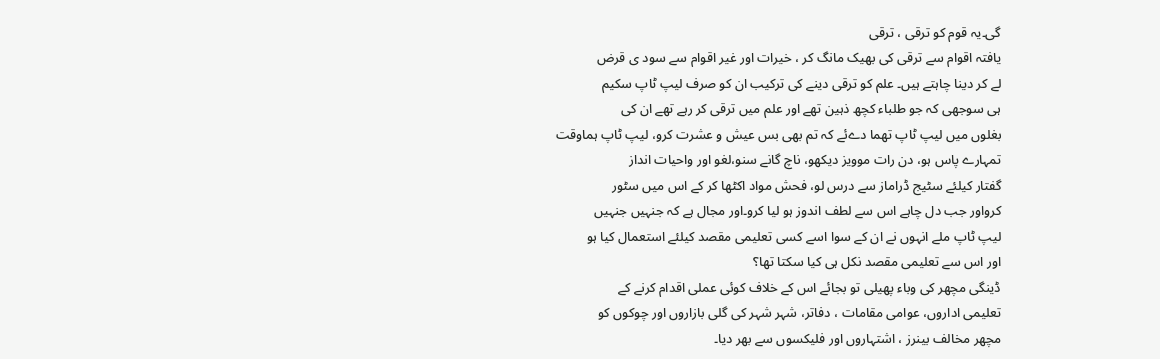گی۔یہ قوم کو ترقی ، ترقی
یافتہ اقوام سے ترقی کی بھیک مانگ کر ، خیرات اور غیر اقوام سے سود ی قرض
لے کر دینا چاہتے ہیں۔ علم کو ترقی دینے کی ترکیب ان کو صرف لیپ ٹاپ سکیم
ہی سوجھی کہ جو طلباء کچھ ذہین تھے اور علم میں ترقی کر رہے تھے ان کی
بغلوں میں لیپ ٹاپ تھما دےئے کہ تم بھی بس عیش و عشرت کرو، لیپ ٹاپ ہماوقت
تمہارے پاس ہو، دن رات موویز دیکھو، ناچ گانے سنو،لغو اور واحیات انداز
گفتار کیلئے سٹیج ڈراماز سے درس لو، فحش مواد اکٹھا کر کے اس میں سٹور
کرواور جب دل چاہے اس سے لطف اندوز ہو لیا کرو۔اور مجال ہے کہ جنہیں جنہیں
لیپ ٹاپ ملے انہوں نے ان کے سوا اسے کسی تعلیمی مقصد کیلئے استعمال کیا ہو
اور اس سے تعلیمی مقصد نکل ہی کیا سکتا تھا؟
ڈینگی مچھر کی وباء پھیلی تو بجائے اس کے خلاف کوئی عملی اقدام کرنے کے
تعلیمی اداروں، عوامی مقامات ، دفاتر، شہر شہر کی گلی بازاروں اور چوکوں کو
مچھر مخالف بینرز ، اشتہاروں اور فلیکسوں سے بھر دیا۔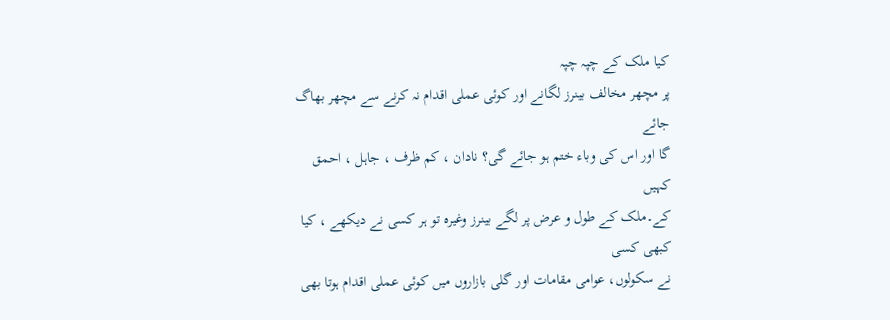کیا ملک کے چپہ چپہ
پر مچھر مخالف بینرز لگانے اور کوئی عملی اقدام نہ کرنے سے مچھر بھاگ جائے
گا اور اس کی وباء ختم ہو جائے گی؟ نادان ، کم ظرف ، جاہل ، احمق کہیں
کے۔ملک کے طول و عرض پر لگے بینرز وغیرہ تو ہر کسی نے دیکھے ، کیا کبھی کسی
نے سکولوں، عوامی مقامات اور گلی بازاروں میں کوئی عملی اقدام ہوتا بھی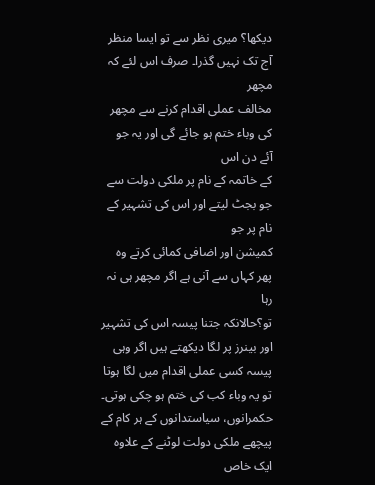دیکھا؟ میری نظر سے تو ایسا منظر آج تک نہیں گذرا۔ صرف اس لئے کہ مچھر
مخالف عملی اقدام کرنے سے مچھر کی وباء ختم ہو جائے گی اور یہ جو آئے دن اس
کے خاتمہ کے نام پر ملکی دولت سے جو بجٹ لیتے اور اس کی تشہیر کے نام پر جو
کمیشن اور اضافی کمائی کرتے وہ پھر کہاں سے آنی ہے اگر مچھر ہی نہ رہا
تو؟حالانکہ جتنا پیسہ اس کی تشہیر اور بینرز پر لگا دیکھتے ہیں اگر وہی
پیسہ کسی عملی اقدام میں لگا ہوتا تو یہ وباء کب کی ختم ہو چکی ہوتی۔
حکمرانوں، سیاستدانوں کے ہر کام کے پیچھے ملکی دولت لوٹنے کے علاوہ ایک خاص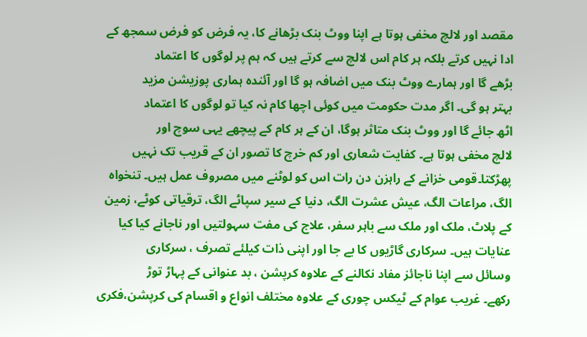مقصد اور لالچ مخفی ہوتا ہے اپنا ووٹ بنک بڑھانے کا، یہ فرض کو فرض سمجھ کے
ادا نہیں کرتے بلکہ ہر کام اس لالچ سے کرتے ہیں کہ ہم پر لوگوں کا اعتماد
بڑھے گا اور ہمارے ووٹ بنک میں اضافہ ہو گا اور آئندہ ہماری پوزیشن مزید
بہتر ہو گی۔ اگر مدت حکومت میں کوئی اچھا کام نہ کیا تو لوگوں کا اعتماد
اٹھ جائے گا اور ووٹ بنک متاثر ہوگا، ان کے ہر کام کے پیچھے یہی سوچ اور
لالچ مخفی ہوتا ہے۔ کفایت شعاری اور کم خرچ کا تصور ان کے قریب تک نہیں
پھڑکتا۔قومی خزانے کے راہزن دن رات اس کو لوٹنے میں مصروف عمل ہیں۔ تنخواہ
الگ، مراعات الگ، عیش عشرت الگ، دنیا کے سیر سپاٹے الگ، ترقیاتی کوٹے، زمین
کے پلاٹ، ملک اور ملک سے باہر سفر، علاج کی مفت سہولتیں اور ناجانے کیا کیا
عنایات ہیں۔ سرکاری گاڑیوں کا بے جا اور اپنی ذات کیلئے تصرف ، سرکاری
وسائل سے اپنا ناجائز مفاد نکالنے کے علاوہ کرپشن ، بد عنوانی کے پہاڑ توڑ
رکھے۔ غریب عوام کے ٹیکس چوری کے علاوہ مختلف انواع و اقسام کی کرپشن،فکری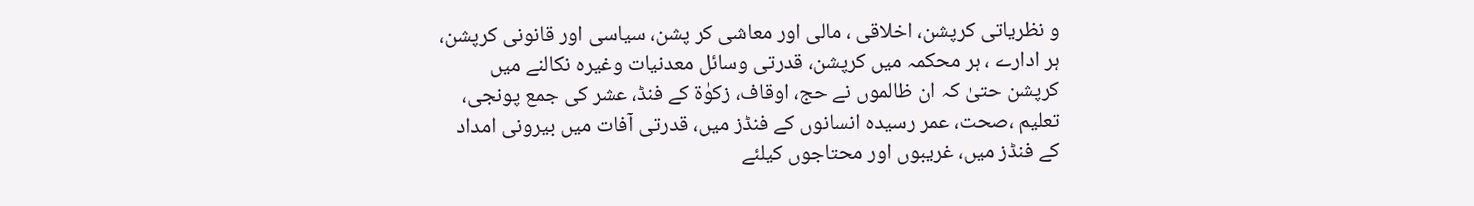و نظریاتی کرپشن، اخلاقی ، مالی اور معاشی کر پشن، سیاسی اور قانونی کرپشن،
ہر ادارے ، ہر محکمہ میں کرپشن، قدرتی وسائل معدنیات وغیرہ نکالنے میں
کرپشن حتیٰ کہ ان ظالموں نے حج، اوقاف، زکوٰۃ کے فنڈ، عشر کی جمع پونجی،
تعلیم ،صحت، عمر رسیدہ انسانوں کے فنڈز میں، قدرتی آفات میں بیرونی امداد
کے فنڈز میں، غریبوں اور محتاجوں کیلئے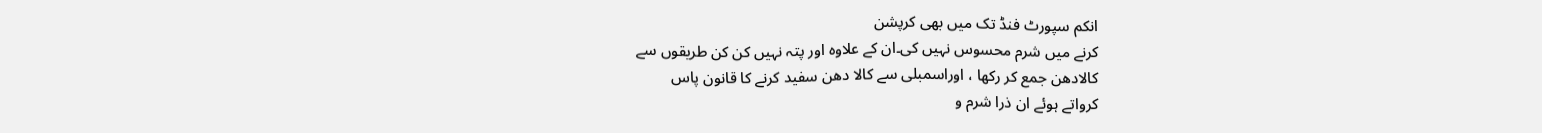انکم سپورٹ فنڈ تک میں بھی کرپشن
کرنے میں شرم محسوس نہیں کی۔ان کے علاوہ اور پتہ نہیں کن کن طریقوں سے
کالادھن جمع کر رکھا ، اوراسمبلی سے کالا دھن سفید کرنے کا قانون پاس
کرواتے ہوئے ان ذرا شرم و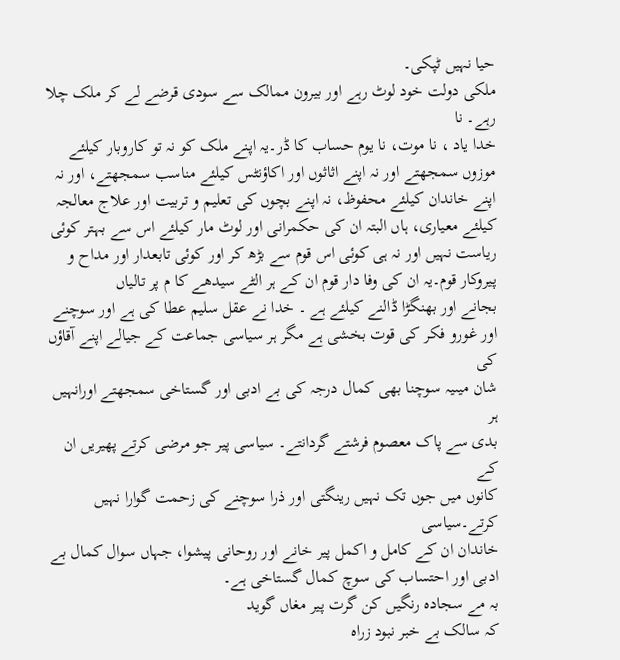حیا نہیں ٹپکی۔
ملکی دولت خود لوٹ رہے اور بیرون ممالک سے سودی قرضے لے کر ملک چلا رہے۔ نا
خدا یاد ، نا موت، نا یوم حساب کا ڈر۔یہ اپنے ملک کو نہ تو کاروبار کیلئے
موزوں سمجھتے اور نہ اپنے اثاثوں اور اکاؤنٹس کیلئے مناسب سمجھتے، اور نہ
اپنے خاندان کیلئے محفوظ، نہ اپنے بچوں کی تعلیم و تربیت اور علاج معالجہ
کیلئے معیاری، ہاں البتہ ان کی حکمرانی اور لوٹ مار کیلئے اس سے بہتر کوئی
ریاست نہیں اور نہ ہی کوئی اس قوم سے بڑھ کر اور کوئی تابعدار اور مداح و
پیروکار قوم۔یہ ان کی وفا دار قوم ان کے ہر الٹے سیدھے کا م پر تالیاں
بجانے اور بھنگڑا ڈالنے کیلئے ہے ۔ خدا نے عقل سلیم عطا کی ہے اور سوچنے
اور غورو فکر کی قوت بخشی ہے مگر ہر سیاسی جماعت کے جیالے اپنے آقاؤں کی
شان میںیہ سوچنا بھی کمال درجہ کی بے ادبی اور گستاخی سمجھتے اورانہیں ہر
بدی سے پاک معصوم فرشتے گردانتے۔ سیاسی پیر جو مرضی کرتے پھیریں ان کے
کانوں میں جوں تک نہیں رینگتی اور ذرا سوچنے کی زحمت گوارا نہیں کرتے۔سیاسی
خاندان ان کے کامل و اکمل پیر خانے اور روحانی پیشوا، جہاں سوال کمال بے
ادبی اور احتساب کی سوچ کمال گستاخی ہے۔
بہ مے سجادہ رنگیں کن گرت پیر مغاں گوید
کہ سالک بے خبر نبود زراہ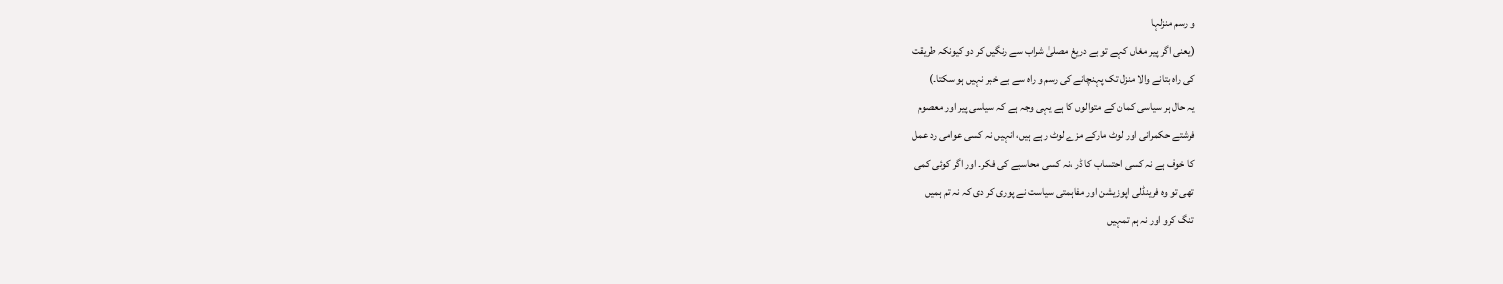و رسم منزلہا
(یعنی اگر پیر مغاں کہے تو بے دریغ مصلیٰ شراب سے رنگیں کر دو کیونکہ طریقت
کی راہ بتانے والا منزل تک پہنچانے کی رسم و راہ سے بے خبر نہیں ہو سکتا۔)
یہ حال ہر سیاسی کمان کے متوالوں کا ہے یہی وجہ ہے کہ سیاسی پیر اور معصوم
فرشتے حکمرانی اور لوٹ مارکے مزے لوٹ رہے ہیں، انہیں نہ کسی عوامی رد عمل
کا خوف ہے نہ کسی احتساب کا ڈر ،نہ کسی محاسبے کی فکر۔ اور اگر کوئی کمی
تھی تو وہ فرینڈلی اپوزیشن اور مفاہمتی سیاست نے پوری کر دی کہ نہ تم ہمیں
تنگ کرو اور نہ ہم تمہیں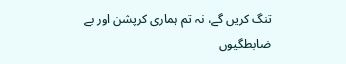تنگ کریں گے، نہ تم ہماری کرپشن اور بے ضابطگیوں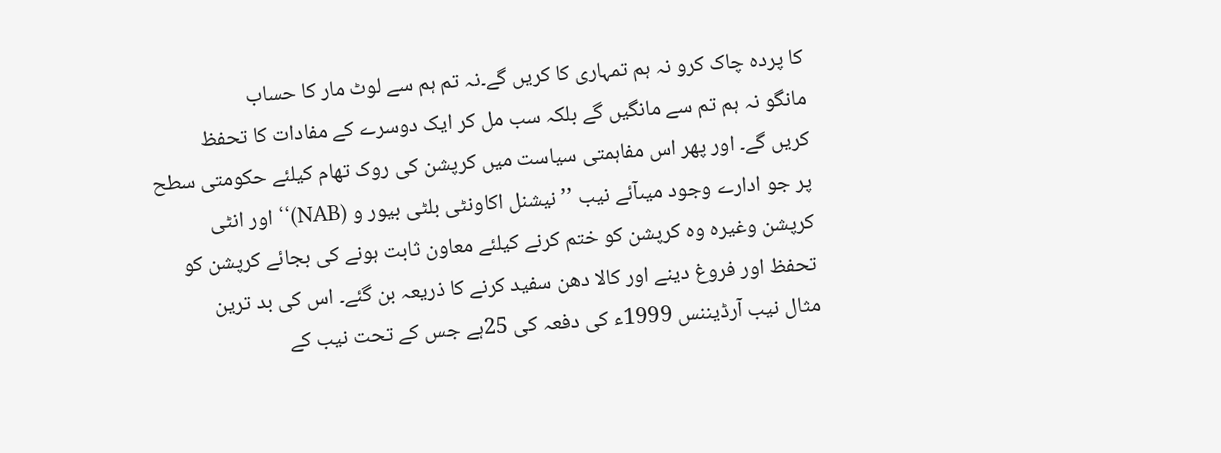کا پردہ چاک کرو نہ ہم تمہاری کا کریں گے۔نہ تم ہم سے لوٹ مار کا حساب
مانگو نہ ہم تم سے مانگیں گے بلکہ سب مل کر ایک دوسرے کے مفادات کا تحفظ
کریں گے۔ اور پھر اس مفاہمتی سیاست میں کرپشن کی روک تھام کیلئے حکومتی سطح
پر جو ادارے وجود میںآئے نیب ’’نیشنل اکاونٹی بلٹی بیور و (NAB)‘‘ اور انٹی
کرپشن وغیرہ وہ کرپشن کو ختم کرنے کیلئے معاون ثابت ہونے کی بجائے کرپشن کو
تحفظ اور فروغ دینے اور کالا دھن سفید کرنے کا ذریعہ بن گئے۔ اس کی بد ترین
مثال نیب آرڈیننس 1999ء کی دفعہ کی 25ہے جس کے تحت نیب کے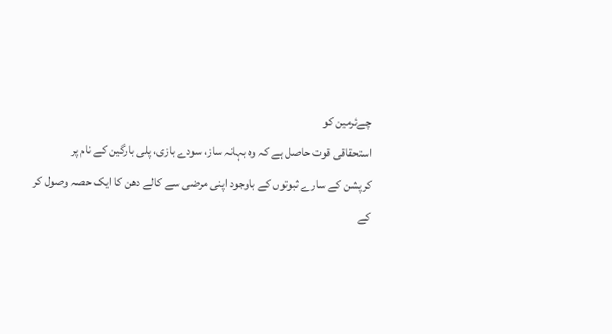چےئرمین کو
استحقاقی قوت حاصل ہے کہ وہ بہانہ ساز، سودے بازی، پلی بارگین کے نام پر
کرپشن کے سارے ثبوتوں کے باوجود اپنی مرضی سے کالے دھن کا ایک حصہ وصول کر
کے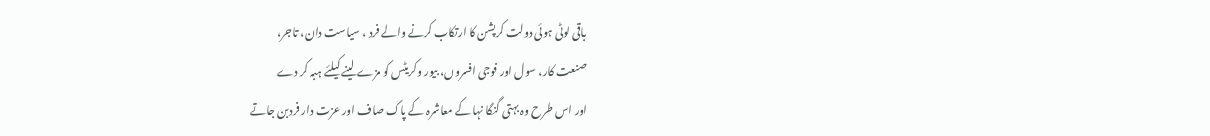باقی لوٹی ہوئی دولت کرپشن کا ارتکاب کرنے والے فرد ، سیاست دان، تاجر،
صنعت کار، سول اور فوجی افسروں، بیور وکریٹس کو مزے لینے کیلئے ہبہ کر دے
اور اس طرح وہ بہتی گنگا نہا کے معاشرہ کے پاک صاف اور عزت دار فردبن جاتے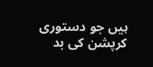ہیں جو دستوری کرپشن کی بد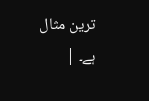ترین مثال ہے۔ |